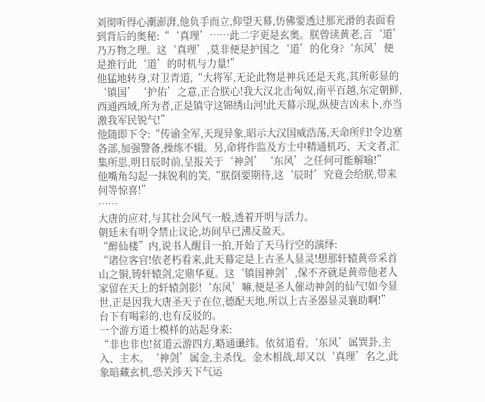刘彻听得心潮澎湃,他负手而立,仰望天幕,仿佛要透过那光滑的表面看到背后的奥秘:“‘真理’……此二字更是玄奥。朕曾读黄老,言‘道’乃万物之理。这‘真理’,莫非便是护国之‘道’的化身?‘东风’便是推行此‘道’的时机与力量!”
他猛地转身,对卫青道,“大将军,无论此物是神兵还是天兆,其所彰显的‘镇国’‘护佑’之意,正合朕心!我大汉北击匈奴,南平百越,东定朝鲜,西通西域,所为者,正是镇守这锦绣山河!此天幕示现,纵使吉凶未卜,亦当激我军民锐气!”
他随即下令:“传谕全军,天现异象,昭示大汉国威浩荡,天命所归!令边塞各部,加强警备,操练不辍。另,命将作监及方士中精通机巧、天文者,汇集所思,明日辰时前,呈报关于‘神剑’‘东风’之任何可能解喻!”
他嘴角勾起一抹锐利的笑,“朕倒要期待,这‘辰时’究竟会给朕,带来何等惊喜!”
……
大唐的应对,与其社会风气一般,透着开明与活力。
朝廷未有明令禁止议论,坊间早已沸反盈天。
“醉仙楼”内,说书人醒目一拍,开始了天马行空的演绎:
“诸位客官!依老朽看来,此天幕定是上古圣人显灵!想那轩辕黄帝采首山之铜,铸轩辕剑,定鼎华夏。这‘镇国神剑’,保不齐就是黄帝他老人家留在天上的轩辕剑影!‘东风’嘛,便是圣人催动神剑的仙气!如今显世,正是因我大唐圣天子在位,德配天地,所以上古圣器显灵襄助啊!”
台下有喝彩的,也有反驳的。
一个游方道士模样的站起身来:
“非也非也!贫道云游四方,略通谶纬。依贫道看,‘东风’属巽卦,主入、主木。‘神剑’属金,主杀伐。金木相战,却又以‘真理’名之,此象暗藏玄机,恐关涉天下气运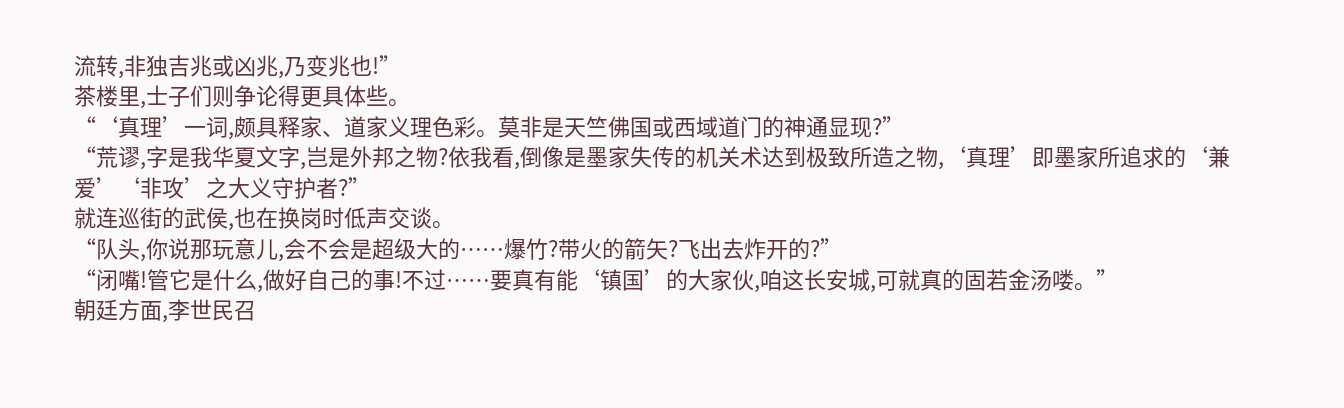流转,非独吉兆或凶兆,乃变兆也!”
茶楼里,士子们则争论得更具体些。
“‘真理’一词,颇具释家、道家义理色彩。莫非是天竺佛国或西域道门的神通显现?”
“荒谬,字是我华夏文字,岂是外邦之物?依我看,倒像是墨家失传的机关术达到极致所造之物,‘真理’即墨家所追求的‘兼爱’‘非攻’之大义守护者?”
就连巡街的武侯,也在换岗时低声交谈。
“队头,你说那玩意儿,会不会是超级大的……爆竹?带火的箭矢?飞出去炸开的?”
“闭嘴!管它是什么,做好自己的事!不过……要真有能‘镇国’的大家伙,咱这长安城,可就真的固若金汤喽。”
朝廷方面,李世民召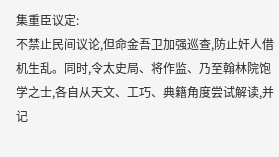集重臣议定:
不禁止民间议论,但命金吾卫加强巡查,防止奸人借机生乱。同时,令太史局、将作监、乃至翰林院饱学之士,各自从天文、工巧、典籍角度尝试解读,并记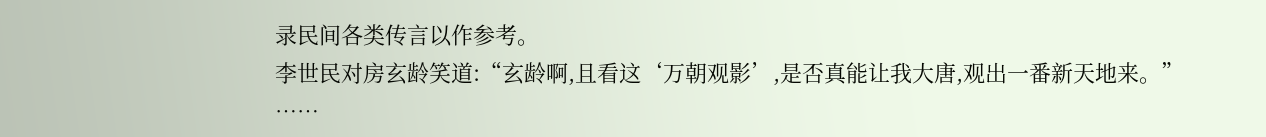录民间各类传言以作参考。
李世民对房玄龄笑道:“玄龄啊,且看这‘万朝观影’,是否真能让我大唐,观出一番新天地来。”
……